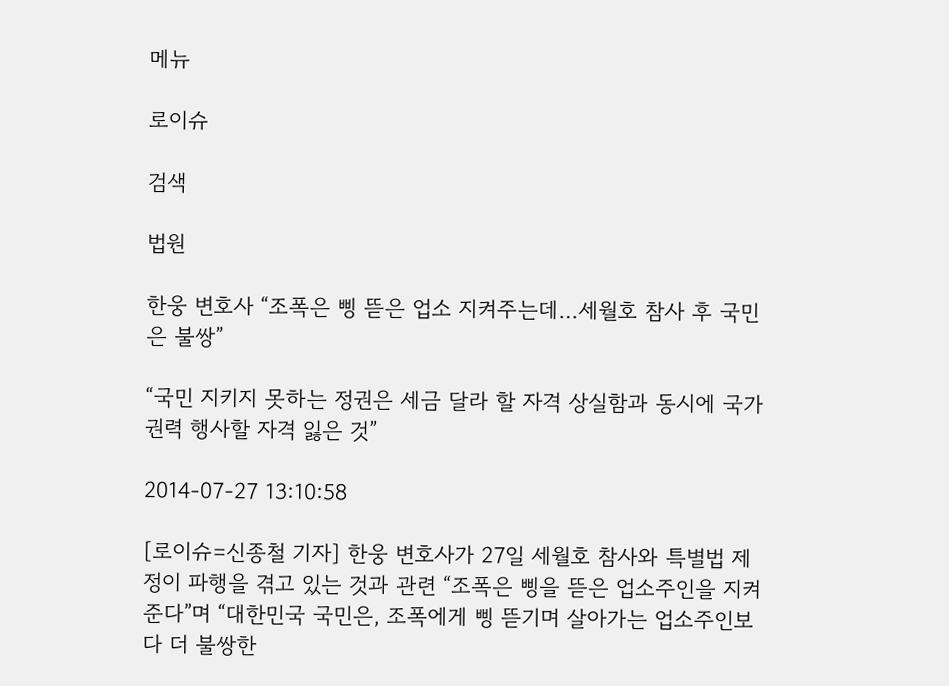메뉴

로이슈

검색

법원

한웅 변호사 “조폭은 삥 뜯은 업소 지켜주는데…세월호 참사 후 국민은 불쌍”

“국민 지키지 못하는 정권은 세금 달라 할 자격 상실함과 동시에 국가권력 행사할 자격 잃은 것”

2014-07-27 13:10:58

[로이슈=신종철 기자] 한웅 변호사가 27일 세월호 참사와 특별법 제정이 파행을 겪고 있는 것과 관련 “조폭은 삥을 뜯은 업소주인을 지켜준다”며 “대한민국 국민은, 조폭에게 삥 뜯기며 살아가는 업소주인보다 더 불쌍한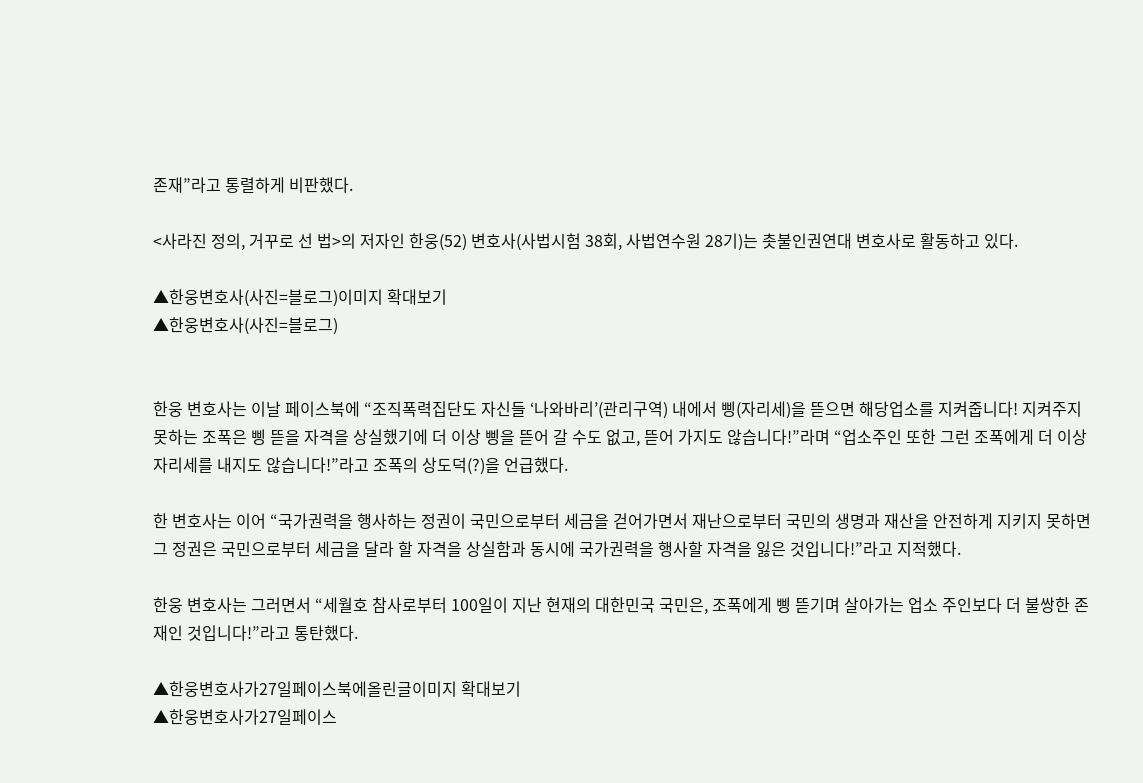존재”라고 통렬하게 비판했다.

<사라진 정의, 거꾸로 선 법>의 저자인 한웅(52) 변호사(사법시험 38회, 사법연수원 28기)는 촛불인권연대 변호사로 활동하고 있다.

▲한웅변호사(사진=블로그)이미지 확대보기
▲한웅변호사(사진=블로그)


한웅 변호사는 이날 페이스북에 “조직폭력집단도 자신들 ‘나와바리’(관리구역) 내에서 삥(자리세)을 뜯으면 해당업소를 지켜줍니다! 지켜주지 못하는 조폭은 삥 뜯을 자격을 상실했기에 더 이상 삥을 뜯어 갈 수도 없고, 뜯어 가지도 않습니다!”라며 “업소주인 또한 그런 조폭에게 더 이상 자리세를 내지도 않습니다!”라고 조폭의 상도덕(?)을 언급했다.

한 변호사는 이어 “국가권력을 행사하는 정권이 국민으로부터 세금을 걷어가면서 재난으로부터 국민의 생명과 재산을 안전하게 지키지 못하면 그 정권은 국민으로부터 세금을 달라 할 자격을 상실함과 동시에 국가권력을 행사할 자격을 잃은 것입니다!”라고 지적했다.

한웅 변호사는 그러면서 “세월호 참사로부터 100일이 지난 현재의 대한민국 국민은, 조폭에게 삥 뜯기며 살아가는 업소 주인보다 더 불쌍한 존재인 것입니다!”라고 통탄했다.

▲한웅변호사가27일페이스북에올린글이미지 확대보기
▲한웅변호사가27일페이스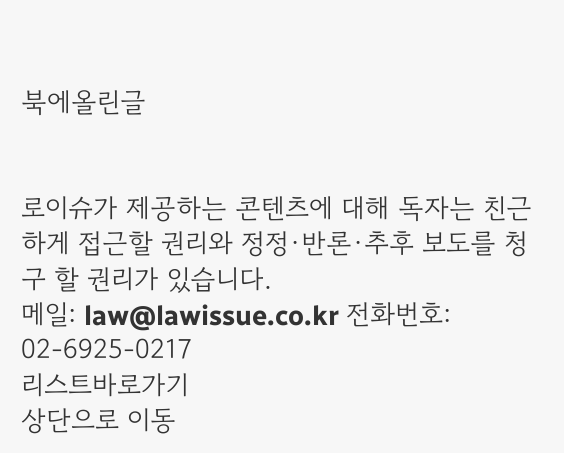북에올린글


로이슈가 제공하는 콘텐츠에 대해 독자는 친근하게 접근할 권리와 정정·반론·추후 보도를 청구 할 권리가 있습니다.
메일: law@lawissue.co.kr 전화번호: 02-6925-0217
리스트바로가기
상단으로 이동